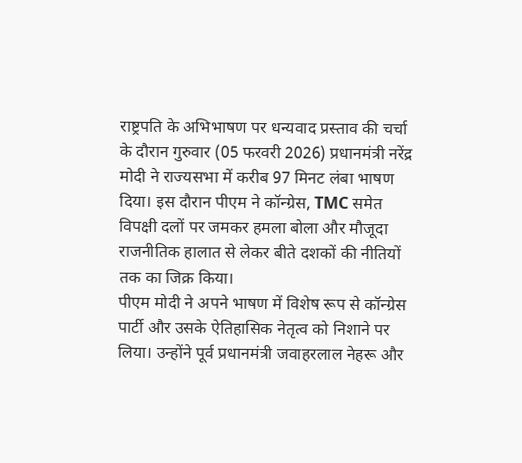राष्ट्रपति के अभिभाषण पर धन्यवाद प्रस्ताव की चर्चा के दौरान गुरुवार (05 फरवरी 2026) प्रधानमंत्री नरेंद्र मोदी ने राज्यसभा में करीब 97 मिनट लंबा भाषण दिया। इस दौरान पीएम ने कॉन्ग्रेस, TMC समेत विपक्षी दलों पर जमकर हमला बोला और मौजूदा राजनीतिक हालात से लेकर बीते दशकों की नीतियों तक का जिक्र किया।
पीएम मोदी ने अपने भाषण में विशेष रूप से कॉन्ग्रेस पार्टी और उसके ऐतिहासिक नेतृत्व को निशाने पर लिया। उन्होंने पूर्व प्रधानमंत्री जवाहरलाल नेहरू और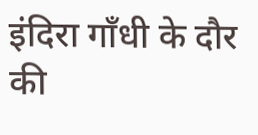इंदिरा गाँधी के दौर की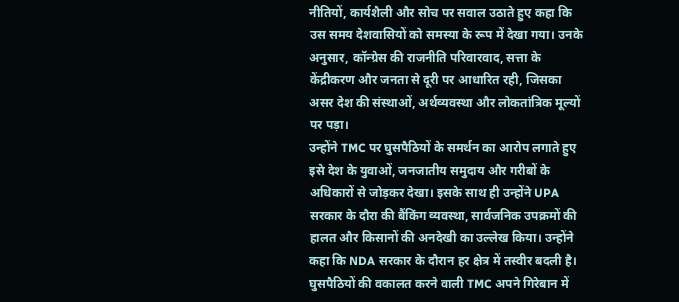नीतियों, कार्यशैली और सोच पर सवाल उठाते हुए कहा कि उस समय देशवासियों को समस्या के रूप में देखा गया। उनके अनुसार, कॉन्ग्रेस की राजनीति परिवारवाद, सत्ता के केंद्रीकरण और जनता से दूरी पर आधारित रही, जिसका असर देश की संस्थाओं, अर्थव्यवस्था और लोकतांत्रिक मूल्यों पर पड़ा।
उन्होंने TMC पर घुसपैठियों के समर्थन का आरोप लगाते हुए इसे देश के युवाओं, जनजातीय समुदाय और गरीबों के अधिकारों से जोड़कर देखा। इसके साथ ही उन्होंने UPA सरकार के दौरा की बैंकिंग व्यवस्था, सार्वजनिक उपक्रमों की हालत और किसानों की अनदेखी का उल्लेख किया। उन्होंने कहा कि NDA सरकार के दौरान हर क्षेत्र में तस्वीर बदली है।
घुसपैठियों की वकालत करने वाली TMC अपने गिरेबान में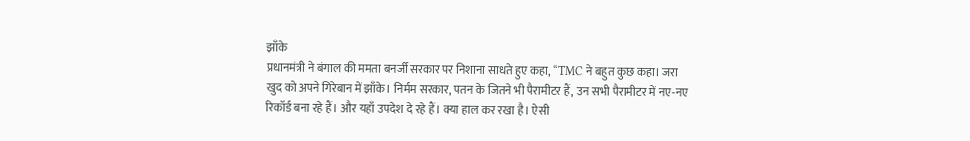झाँके
प्रधानमंत्री ने बंगाल की ममता बनर्जी सरकार पर निशाना साधते हुए कहा, “TMC ने बहुत कुछ कहा। जरा खुद को अपने गिरेबान में झाँके। निर्मम सरकार, पतन के जितने भी पैरामीटर हैं, उन सभी पैरामीटर में नए-नए रिकॉर्ड बना रहे हैं। और यहाँ उपदेश दे रहे हैं। क्या हाल कर रखा है। ऐसी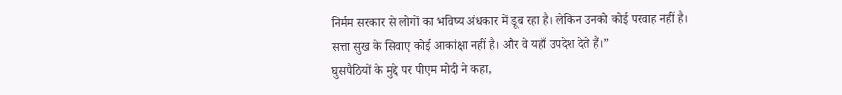निर्मम सरकार से लोगों का भविष्य अंधकार में डूब रहा है। लेकिन उनको कोई परवाह नहीं है। सत्ता सुख के सिवाए कोई आकांक्षा नहीं है। और वे यहाँ उपदेश देते हैं।”
घुसपैठियों के मुद्दे पर पीएम मोदी ने कहा,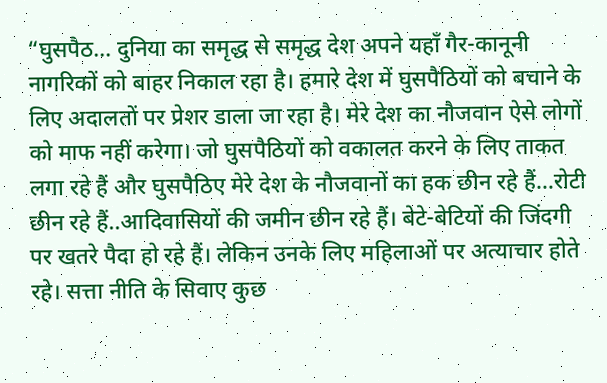“घुसपैठ… दुनिया का समृद्ध से समृद्ध देश अपने यहाँ गैर-कानूनी नागरिकों को बाहर निकाल रहा है। हमारे देश में घुसपैठियों को बचाने के लिए अदालतों पर प्रेशर डाला जा रहा है। मेरे देश का नौजवान ऐसे लोगों को माफ नहीं करेगा। जो घुसपैठियों को वकालत करने के लिए ताकत लगा रहे हैं और घुसपैठिए मेरे देश के नौजवानों का हक छीन रहे हैं…रोटी छीन रहे हैं..आदिवासियों की जमीन छीन रहे हैं। बेटे-बेटियों की जिंदगी पर खतरे पैदा हो रहे हैं। लेकिन उनके लिए महिलाओं पर अत्याचार होते रहे। सत्ता नीति के सिवाए कुछ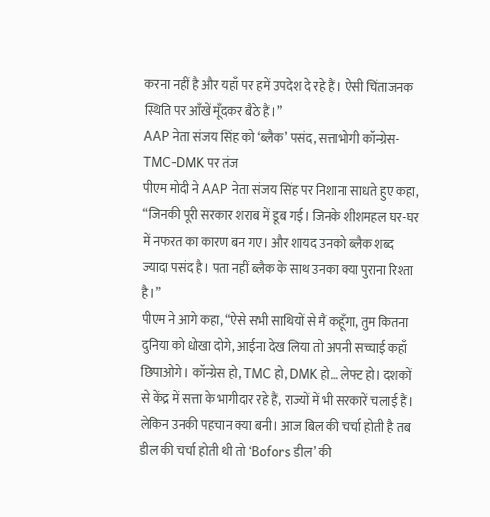करना नहीं है और यहाँ पर हमें उपदेश दे रहे हैं। ऐसी चिंताजनक स्थिति पर आँखें मूँदकर बैठे हैं।”
AAP नेता संजय सिंह को ‘ब्लैक’ पसंद, सत्ताभोगी कॉन्ग्रेस-TMC-DMK पर तंज
पीएम मोदी ने AAP नेता संजय सिंह पर निशाना साधते हुए कहा, “जिनकी पूरी सरकार शराब में डूब गई। जिनके शीशमहल घर-घर में नफरत का कारण बन गए। और शायद उनको ब्लैक शब्द ज्यादा पसंद है। पता नहीं ब्लैक के साथ उनका क्या पुराना रिश्ता है।”
पीएम ने आगे कहा, “ऐसे सभी साथियों से मैं कहूँगा, तुम कितना दुनिया को धोखा दोगे, आईना देख लिया तो अपनी सच्चाई कहाँ छिपाओगे। कॉन्ग्रेस हो, TMC हो, DMK हो… लेफ्ट हो। दशकों से केंद्र में सत्ता के भागीदार रहे हैं, राज्यों में भी सरकारें चलाई हैं। लेकिन उनकी पहचान क्या बनी। आज बिल की चर्चा होती है तब डील की चर्चा होती थी तो ‘Bofors डील’ की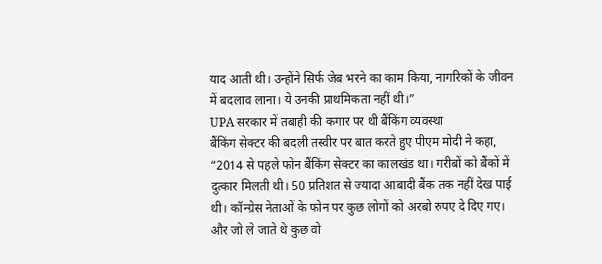याद आती थी। उन्होंने सिर्फ जेब भरने का काम किया, नागरिकों के जीवन में बदलाव लाना। ये उनकी प्राथमिकता नहीं थी।”
UPA सरकार में तबाही की कगार पर थी बैंकिंग व्यवस्था
बैंकिंग सेक्टर की बदली तस्वीर पर बात करते हुए पीएम मोदी ने कहा, “2014 से पहले फोन बैंकिंग सेक्टर का कालखंड था। गरीबों को बैंकों में दुत्कार मिलती थी। 50 प्रतिशत से ज्यादा आबादी बैंक तक नहीं देख पाई थी। कॉन्ग्रेस नेताओं के फोन पर कुछ लोगों को अरबो रुपए दे दिए गए। और जो ले जाते थे कुछ वो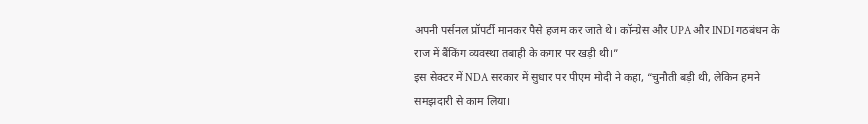अपनी पर्सनल प्रॉपर्टी मानकर पैसे हजम कर जाते थे। कॉन्ग्रेस और UPA और INDI गठबंधन के राज में बैंकिंग व्यवस्था तबाही के कगार पर खड़ी थी।”
इस सेक्टर में NDA सरकार में सुधार पर पीएम मोदी ने कहा, “चुनौती बड़ी थी, लेकिन हमने समझदारी से काम लिया।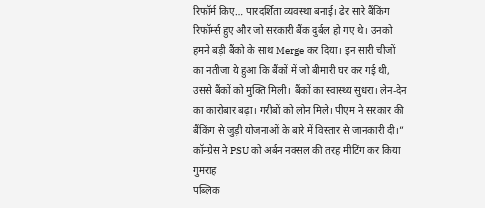रिफॉर्म किए… पारदर्शिता व्यवस्था बनाई। ढेर सारे बैंकिंग रिफॉर्म्स हुए और जो सरकारी बैंक दुर्बल हो गए थे। उनको हमने बड़ी बैंको के साथ Merge कर दिया। इन सारी चीजों का नतीजा ये हुआ कि बैंकों में जो बीमारी घर कर गई थी, उससे बैंकों को मुक्ति मिली। बैंकों का स्वास्थ्य सुधरा। लेन-देन का कारोबार बढ़ा। गरीबों को लोन मिले। पीएम ने सरकार की बैंकिंग से जुड़ी योजनाओं के बारे में विस्तार से जानकारी दी।”
कॉन्ग्रेस ने PSU को अर्बन नक्सल की तरह मीटिंग कर किया गुमराह
पब्लिक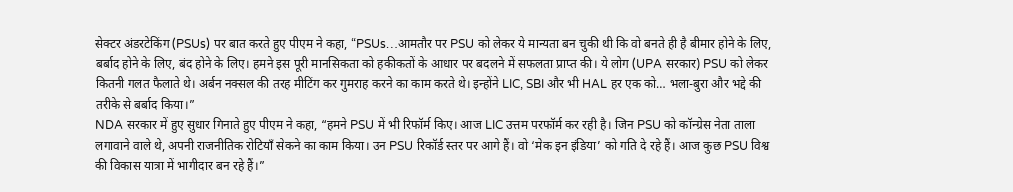सेक्टर अंडरटेकिंग (PSUs) पर बात करते हुए पीएम ने कहा, “PSUs…आमतौर पर PSU को लेकर ये मान्यता बन चुकी थी कि वो बनते ही है बीमार होने के लिए, बर्बाद होने के लिए, बंद होने के लिए। हमने इस पूरी मानसिकता को हकीकतों के आधार पर बदलने में सफलता प्राप्त की। ये लोग (UPA सरकार) PSU को लेकर कितनी गलत फैलाते थे। अर्बन नक्सल की तरह मीटिंग कर गुमराह करने का काम करते थे। इन्होंने LIC, SBI और भी HAL हर एक को… भला-बुरा और भद्दे की तरीके से बर्बाद किया।”
NDA सरकार में हुए सुधार गिनाते हुए पीएम ने कहा, “हमने PSU में भी रिफॉर्म किए। आज LIC उत्तम परफॉर्म कर रही है। जिन PSU को कॉन्ग्रेस नेता ताला लगावाने वाले थे, अपनी राजनीतिक रोटियाँ सेकने का काम किया। उन PSU रिकॉर्ड स्तर पर आगे हैं। वो ‘मेक इन इंडिया’ को गति दे रहे हैं। आज कुछ PSU विश्व की विकास यात्रा में भागीदार बन रहे हैं।”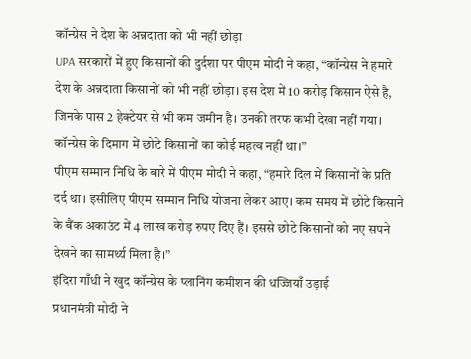कॉन्ग्रेस ने देश के अन्नदाता को भी नहीं छोड़ा
UPA सरकारों में हुए किसानों की दुर्दशा पर पीएम मोदी ने कहा, “कॉन्ग्रेस ने हमारे देश के अन्नदाता किसानों को भी नहीं छोड़ा। इस देश में 10 करोड़ किसान ऐसे है, जिनके पास 2 हेक्टेयर से भी कम जमीन है। उनकी तरफ कभी देखा नहीं गया। कॉन्ग्रेस के दिमाग में छोटे किसानों का कोई महत्व नहीं था।”
पीएम सम्मान निधि के बारे में पीएम मोदी ने कहा, “हमारे दिल में किसानों के प्रति दर्द था। इसीलिए पीएम सम्मान निधि योजना लेकर आए। कम समय में छोटे किसाने के बैंक अकाउंट में 4 लाख करोड़ रुपए दिए हैं। इससे छोटे किसानों को नए सपने देखने का सामर्थ्य मिला है।”
इंदिरा गाँधी ने खुद कॉन्ग्रेस के प्लानिंग कमीशन की धज्जियाँ उड़ाई
प्रधानमंत्री मोदी ने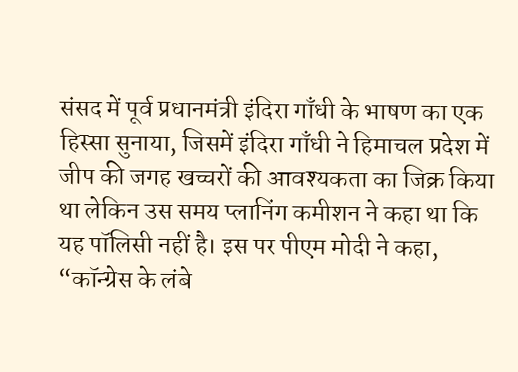संसद में पूर्व प्रधानमंत्री इंदिरा गाँधी के भाषण का एक हिस्सा सुनाया, जिसमें इंदिरा गाँधी ने हिमाचल प्रदेश में जीप की जगह खच्चरों की आवश्यकता का जिक्र किया था लेकिन उस समय प्लानिंग कमीशन ने कहा था कि यह पॉलिसी नहीं है। इस पर पीएम मोदी ने कहा, “कॉन्ग्रेस के लंबे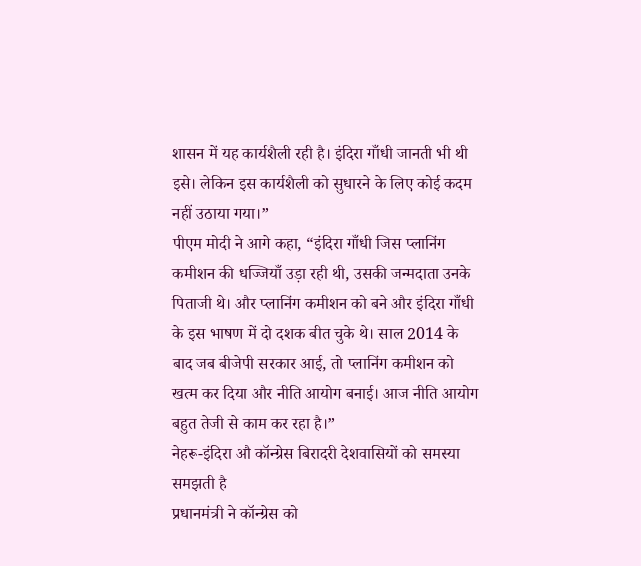शासन में यह कार्यशैली रही है। इंदिरा गाँधी जानती भी थी इसे। लेकिन इस कार्यशैली को सुधारने के लिए कोई कदम नहीं उठाया गया।”
पीएम मोदी ने आगे कहा, “इंदिरा गाँधी जिस प्लानिंग कमीशन की धज्जियाँ उड़ा रही थी, उसकी जन्मदाता उनके पिताजी थे। और प्लानिंग कमीशन को बने और इंदिरा गाँधी के इस भाषण में दो दशक बीत चुके थे। साल 2014 के बाद जब बीजेपी सरकार आई, तो प्लानिंग कमीशन को खत्म कर दिया और नीति आयोग बनाई। आज नीति आयोग बहुत तेजी से काम कर रहा है।”
नेहरू-इंदिरा औ कॉन्ग्रेस बिरादरी देशवासियों को समस्या समझती है
प्रधानमंत्री ने कॉन्ग्रेस को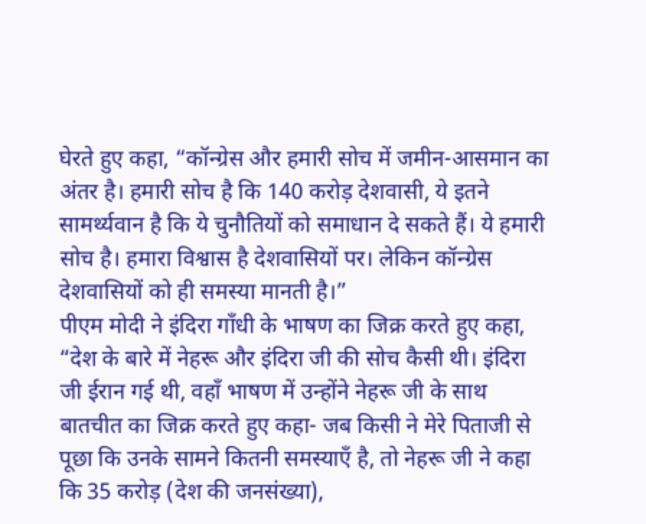घेरते हुए कहा, “कॉन्ग्रेस और हमारी सोच में जमीन-आसमान का अंतर है। हमारी सोच है कि 140 करोड़ देशवासी, ये इतने सामर्थ्यवान है कि ये चुनौतियों को समाधान दे सकते हैं। ये हमारी सोच है। हमारा विश्वास है देशवासियों पर। लेकिन कॉन्ग्रेस देशवासियों को ही समस्या मानती है।”
पीएम मोदी ने इंदिरा गाँधी के भाषण का जिक्र करते हुए कहा, “देश के बारे में नेहरू और इंदिरा जी की सोच कैसी थी। इंदिरा जी ईरान गई थी, वहाँ भाषण में उन्होंने नेहरू जी के साथ बातचीत का जिक्र करते हुए कहा- जब किसी ने मेरे पिताजी से पूछा कि उनके सामने कितनी समस्याएँ है, तो नेहरू जी ने कहा कि 35 करोड़ (देश की जनसंख्या),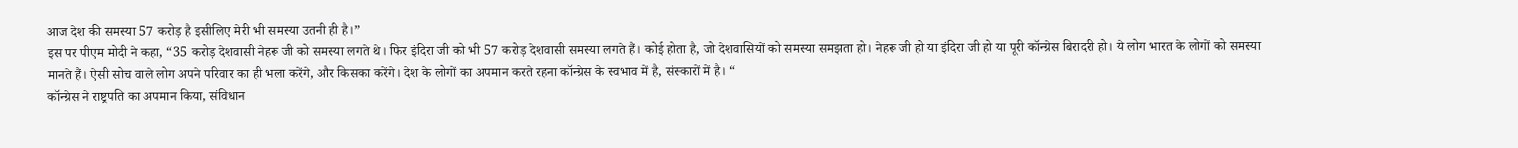आज देश की समस्या 57 करोड़ है इसीलिए मेरी भी समस्या उतनी ही है।”
इस पर पीएम मोदी ने कहा, “35 करोड़ देशवासी नेहरू जी को समस्या लगते थे। फिर इंदिरा जी को भी 57 करोड़ देशवासी समस्या लगते हैं। कोई होता है, जो देशवासियों को समस्या समझता हो। नेहरू जी हो या इंदिरा जी हो या पूरी कॉन्ग्रेस बिरादरी हो। ये लोग भारत के लोगों को समस्या मानते हैं। ऐसी सोच वाले लोग अपने परिवार का ही भला करेंगे, और किसका करेंगे। देश के लोगों का अपमान करते रहना कॉन्ग्रेस के स्वभाव में है, संस्कारों में है। “
कॉन्ग्रेस ने राष्ट्रपति का अपमान किया, संविधान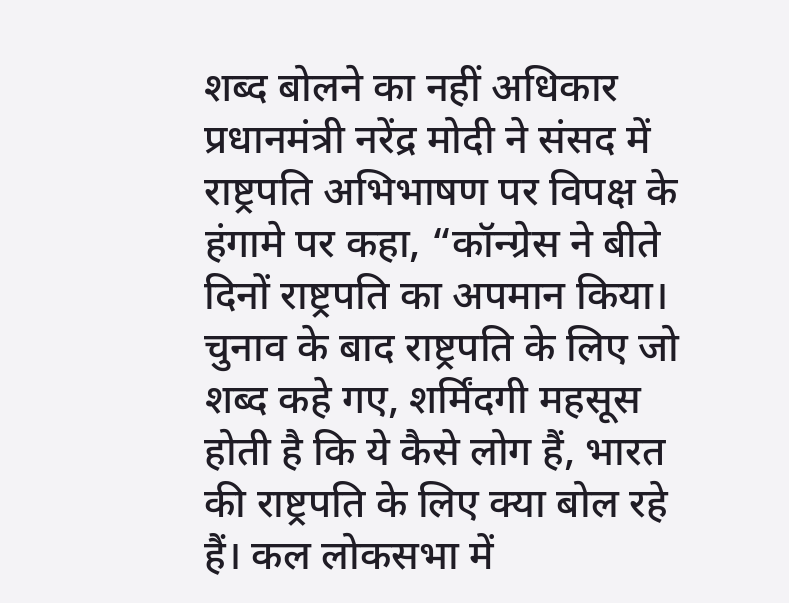शब्द बोलने का नहीं अधिकार
प्रधानमंत्री नरेंद्र मोदी ने संसद में राष्ट्रपति अभिभाषण पर विपक्ष के हंगामे पर कहा, “कॉन्ग्रेस ने बीते दिनों राष्ट्रपति का अपमान किया। चुनाव के बाद राष्ट्रपति के लिए जो शब्द कहे गए, शर्मिंदगी महसूस होती है कि ये कैसे लोग हैं, भारत की राष्ट्रपति के लिए क्या बोल रहे हैं। कल लोकसभा में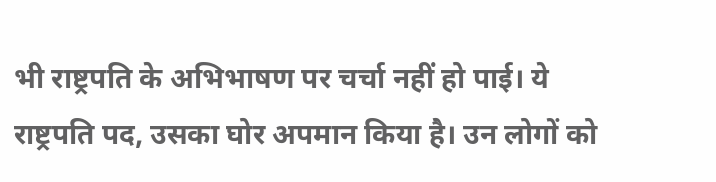भी राष्ट्रपति के अभिभाषण पर चर्चा नहीं हो पाई। ये राष्ट्रपति पद, उसका घोर अपमान किया है। उन लोगों को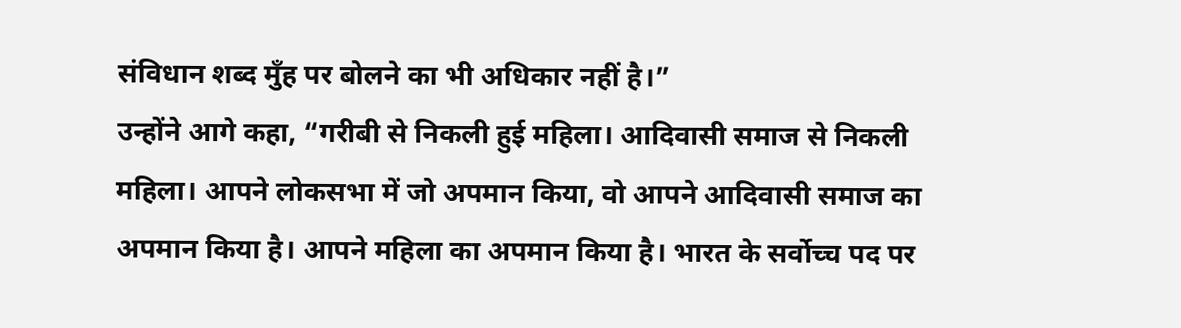संविधान शब्द मुँह पर बोलने का भी अधिकार नहीं है।”
उन्होंने आगे कहा, “गरीबी से निकली हुई महिला। आदिवासी समाज से निकली महिला। आपने लोकसभा में जो अपमान किया, वो आपने आदिवासी समाज का अपमान किया है। आपने महिला का अपमान किया है। भारत के सर्वोच्च पद पर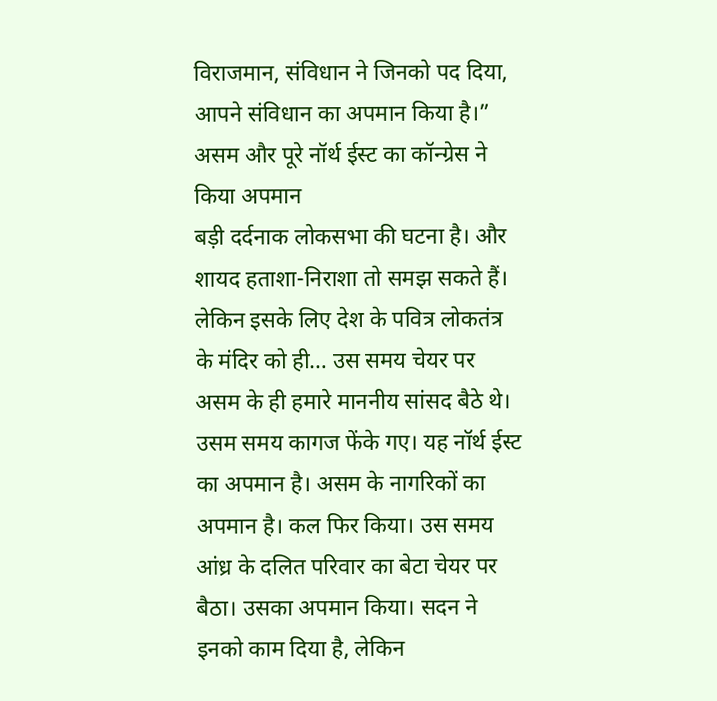विराजमान, संविधान ने जिनको पद दिया, आपने संविधान का अपमान किया है।”
असम और पूरे नॉर्थ ईस्ट का कॉन्ग्रेस ने किया अपमान
बड़ी दर्दनाक लोकसभा की घटना है। और शायद हताशा-निराशा तो समझ सकते हैं। लेकिन इसके लिए देश के पवित्र लोकतंत्र के मंदिर को ही… उस समय चेयर पर असम के ही हमारे माननीय सांसद बैठे थे। उसम समय कागज फेंके गए। यह नॉर्थ ईस्ट का अपमान है। असम के नागरिकों का अपमान है। कल फिर किया। उस समय आंध्र के दलित परिवार का बेटा चेयर पर बैठा। उसका अपमान किया। सदन ने इनको काम दिया है, लेकिन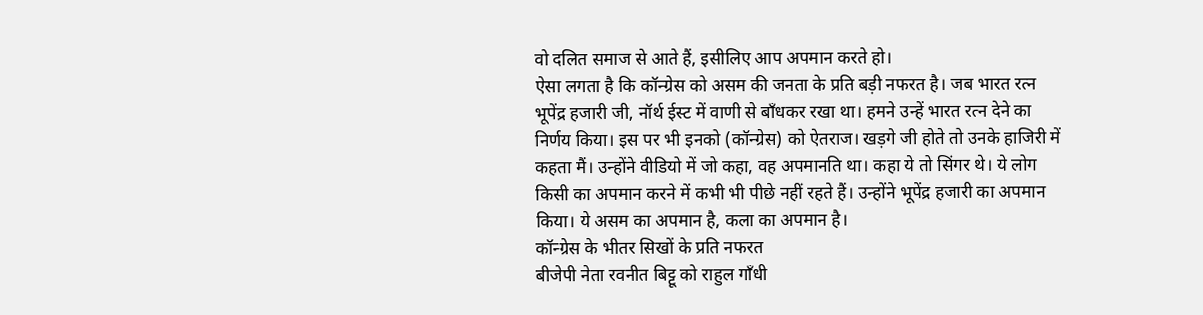वो दलित समाज से आते हैं, इसीलिए आप अपमान करते हो।
ऐसा लगता है कि कॉन्ग्रेस को असम की जनता के प्रति बड़ी नफरत है। जब भारत रत्न भूपेंद्र हजारी जी, नॉर्थ ईस्ट में वाणी से बाँधकर रखा था। हमने उन्हें भारत रत्न देने का निर्णय किया। इस पर भी इनको (कॉन्ग्रेस) को ऐतराज। खड़गे जी होते तो उनके हाजिरी में कहता मैं। उन्होंने वीडियो में जो कहा, वह अपमानति था। कहा ये तो सिंगर थे। ये लोग किसी का अपमान करने में कभी भी पीछे नहीं रहते हैं। उन्होंने भूपेंद्र हजारी का अपमान किया। ये असम का अपमान है, कला का अपमान है।
कॉन्ग्रेस के भीतर सिखों के प्रति नफरत
बीजेपी नेता रवनीत बिट्टू को राहुल गाँधी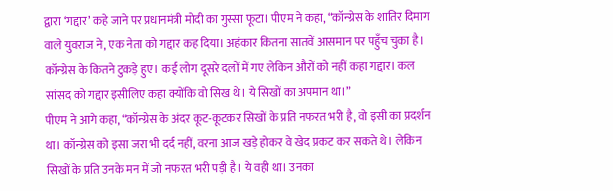द्वारा ‘गद्दार’ कहे जाने पर प्रधानमंत्री मोदी का गुस्सा फूटा। पीएम ने कहा, “कॉन्ग्रेस के शातिर दिमाग वाले युवराज ने, एक नेता को गद्दार कह दिया। अहंकार कितना सातवें आसमान पर पहुँच चुका है। कॉन्ग्रेस के कितने टुकड़े हुए। कई लोग दूसरे दलों में गए लेकिन औरों को नहीं कहा गद्दार। कल सांसद को गद्दार इसीलिए कहा क्योंकि वो सिख थे। ये सिखों का अपमान था।”
पीएम ने आगे कहा, “कॉन्ग्रेस के अंदर कूट-कूटकर सिखों के प्रति नफरत भरी है, वो इसी का प्रदर्शन था। कॉन्ग्रेस को इसा जरा भी दर्द नहीं, वरना आज खड़े होकर वे खेद प्रकट कर सकते थे। लेकिन सिखों के प्रति उनके मन में जो नफरत भरी पड़ी है। ये वही था। उनका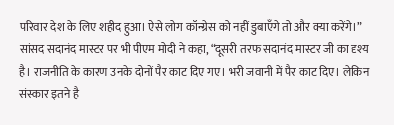परिवार देश के लिए शहीद हुआ। ऐसे लोग कॉन्ग्रेस को नहीं डुबाएँगे तो और क्या करेंगे।”
सांसद सदानंद मास्टर पर भी पीएम मोदी ने कहा, “दूसरी तरफ सदानंद मास्टर जी का दृश्य है। राजनीति के कारण उनके दोनों पैर काट दिए गए। भरी जवानी में पैर काट दिए। लेकिन संस्कार इतने है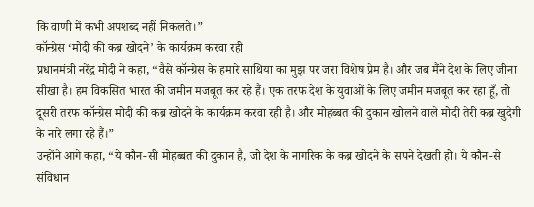कि वाणी में कभी अपशब्द नहीं निकलते।”
कॉन्ग्रेस ‘मोदी की कब्र खोदने’ के कार्यक्रम करवा रही
प्रधानमंत्री नरेंद्र मोदी ने कहा, “वैसे कॉन्ग्रेस के हमारे साथिया का मुझ पर जरा विशेष प्रेम है। और जब मैंने देश के लिए जीना सीखा है। हम विकसित भारत की जमीन मजबूत कर रहे हैं। एक तरफ देश के युवाओं के लिए जमीन मजबूत कर रहा हूँ, तो दूसरी तरफ कॉन्ग्रेस मोदी की कब्र खोदने के कार्यक्रम करवा रही है। और मोहब्बत की दुकान खोलने वाले मोदी तेरी कब्र खुदेगी के नारे लगा रहे हैं।”
उन्होंने आगे कहा, “ये कौन-सी मोहब्बत की दुकान है, जो देश के नागरिक के कब्र खोदने के सपने देखती हो। ये कौन-से संविधान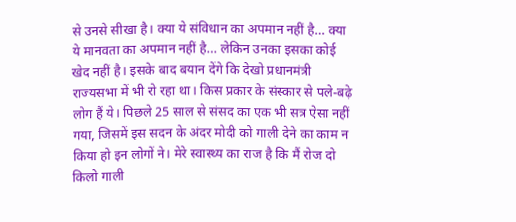से उनसे सीखा है। क्या ये संविधान का अपमान नहीं है… क्या ये मानवता का अपमान नहीं है… लेकिन उनका इसका कोई खेद नहीं है। इसके बाद बयान देंगे कि देखो प्रधानमंत्री राज्यसभा में भी रो रहा था। किस प्रकार के संस्कार से पले-बढ़े लोग हैं ये। पिछले 25 साल से संसद का एक भी सत्र ऐसा नहीं गया, जिसमें इस सदन के अंदर मोदी को गाली देने का काम न किया हो इन लोगों ने। मेरे स्वास्थ्य का राज है कि मैं रोज दो किलो गाली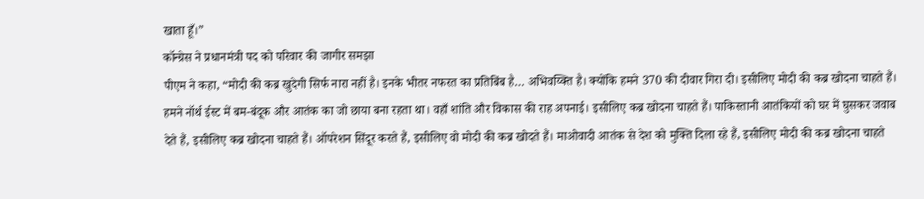खाता हूँ।”
कॉन्ग्रेस ने प्रधानमंत्री पद को परिवार की जागीर समझा
पीएम ने कहा, “मोदी की कब्र खुदेगी सिर्फ नारा नहीं है। इनके भीतर नफरत का प्रतिबिंब है… अभिवय्क्ति है। क्योंकि हमने 370 की दीवार गिरा दी। इसीलिए मोदी की कब्र खोदना चाहते हैं। हमने नॉर्थ ईस्ट में बम-बंदूक और आतंक का जो छाया बना रहता था। वहाँ शांति और विकास की राह अपनाई। इसीलिए कब्र खोदना चाहते हैं। पाकिस्तानी आतंकियों को घर में घुसकर जवाब देते हैं, इसीलिए कब्र खोदना चाहते हैं। ऑपरेशन सिंदूर करते हैं, इसीलिए वो मोदी की कब्र खोदते हैं। माओवादी आतंक से देश को मुक्ति दिला रहे हैं, इसीलिए मोदी की कब्र खोदना चाहते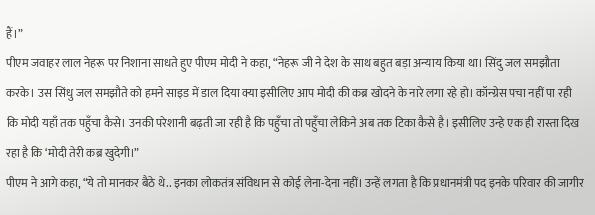हैं।”
पीएम जवाहर लाल नेहरू पर निशाना साधते हुए पीएम मोदी ने कहा, “नेहरू जी ने देश के साथ बहुत बड़ा अन्याय किया था। सिंदु जल समझौता करके। उस सिंधु जल समझौते को हमने साइड में डाल दिया क्या इसीलिए आप मोदी की कब्र खोदने के नारे लगा रहे हो। कॉन्ग्रेस पचा नहीं पा रही कि मोदी यहाँ तक पहुँचा कैसे। उनकी परेशानी बढ़ती जा रही है कि पहुँचा तो पहुँचा लेकिने अब तक टिका कैसे है। इसीलिए उन्हे एक ही रास्ता दिख रहा है कि ‘मोदी तेरी कब्र खुदेगी।”
पीएम ने आगे कहा, “ये तो मानकर बैठे थे.. इनका लोकतंत्र संविधान से कोई लेना-देना नहीं। उन्हें लगता है कि प्रधानमंत्री पद इनके परिवार की जागीर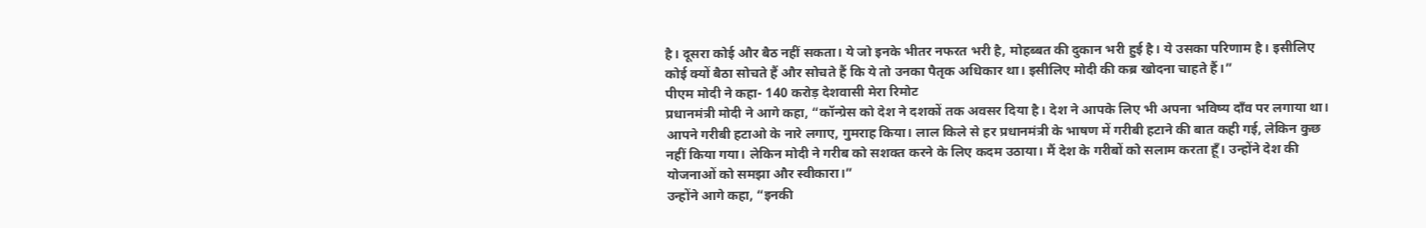है। दूसरा कोई और बैठ नहीं सकता। ये जो इनके भीतर नफरत भरी है, मोहब्बत की दुकान भरी हुई है। ये उसका परिणाम है। इसीलिए कोई क्यों बैठा सोचते हैं और सोचते हैं कि ये तो उनका पैतृक अधिकार था। इसीलिए मोदी की कब्र खोदना चाहते हैं।”
पीएम मोदी ने कहा- 140 करोड़ देशवासी मेरा रिमोट
प्रधानमंत्री मोदी ने आगे कहा, “कॉन्ग्रेस को देश ने दशकों तक अवसर दिया है। देश ने आपके लिए भी अपना भविष्य दाँव पर लगाया था। आपने गरीबी हटाओ के नारे लगाए, गुमराह किया। लाल किले से हर प्रधानमंत्री के भाषण में गरीबी हटाने की बात कही गई, लेकिन कुछ नहीं किया गया। लेकिन मोदी ने गरीब को सशक्त करने के लिए कदम उठाया। मैं देश के गरीबों को सलाम करता हूँ। उन्होंने देश की योजनाओं को समझा और स्वीकारा।”
उन्होंने आगे कहा, “इनकी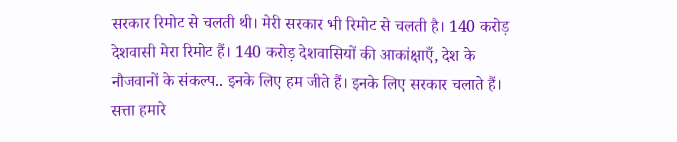सरकार रिमोट से चलती थी। मेरी सरकार भी रिमोट से चलती है। 140 करोड़ देशवासी मेरा रिमोट हैं। 140 करोड़ देशवासियों की आकांक्षाएँ, देश के नौजवानों के संकल्प.. इनके लिए हम जीते हैं। इनके लिए सरकार चलाते हैं। सत्ता हमारे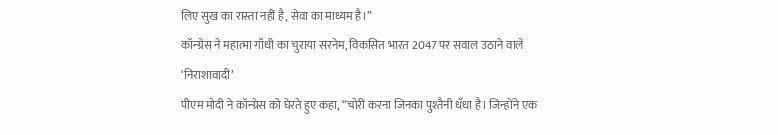लिए सुख का रास्ता नहीं है, सेवा का माध्यम है।”
कॉन्ग्रेस ने महात्मा गाँधी का चुराया सरनेम, विकसित भारत 2047 पर सवाल उठाने वाले ‘निराशावादी’
पीएम मोदी ने कॉन्ग्रेस को घेरते हुए कहा, “चोरी करना जिनका पुश्तैनी धँधा है। जिन्होंने एक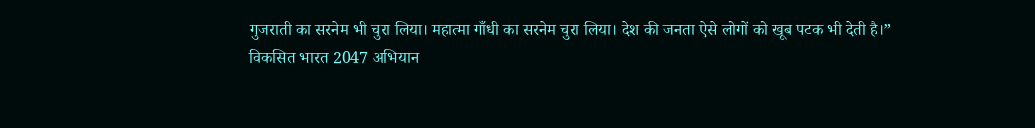गुजराती का सरनेम भी चुरा लिया। महात्मा गाँधी का सरनेम चुरा लिया। देश की जनता ऐसे लोगों को खूब पटक भी देती है।”
विकसित भारत 2047 अभियान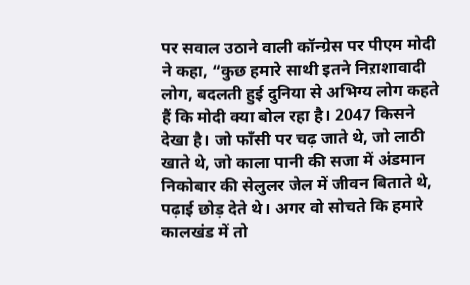पर सवाल उठाने वाली कॉन्ग्रेस पर पीएम मोदी ने कहा, “कुछ हमारे साथी इतने निऱाशावादी लोग, बदलती हुई दुनिया से अभिग्य लोग कहते हैं कि मोदी क्या बोल रहा है। 2047 किसने देखा है। जो फाँसी पर चढ़ जाते थे, जो लाठी खाते थे, जो काला पानी की सजा में अंडमान निकोबार की सेलुलर जेल में जीवन बिताते थे, पढ़ाई छोड़ देते थे। अगर वो सोचते कि हमारे कालखंड में तो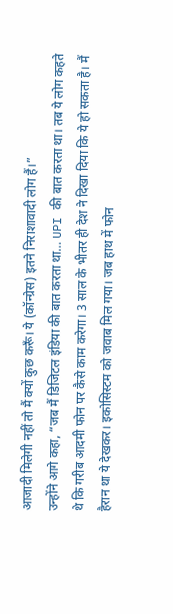आजादी मिलेगी नहीं तो मैं क्यों कुछ करूँ। ये (कॉन्ग्रेस) इतने निराशावादी लोग हैं।”
उन्होंने आगे कहा, “जब मैं डिजिटल इंडिया की बात करता था… UPI की बात करता था। तब ये लोग कहते थे कि गरीब आदमी फोन पर कैसे काम करेगा। 3 साल के भीतर ही देश ने दिखा दिया कि ये हो सकता है। मैं हैरान था ये देखकर। इकोसिस्टम को जवाब मिल गया। जब हाथ में फोन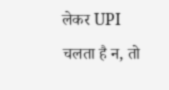लेकर UPI चलता है न, तो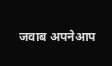जवाब अपनेआप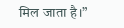मिल जाता है।”